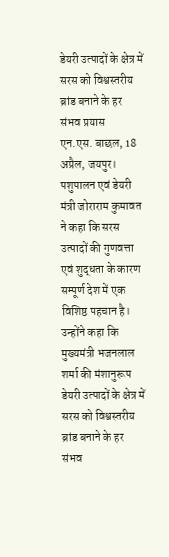डेयरी उत्पादों के क्षेत्र में सरस को विश्वस्तरीय ब्रांड बनाने के हर संभव प्रयास
एन.एस. बाछल, 18 अप्रैल, जयपुर।
पशुपालन एवं डेयरी मंत्री जोराराम कुमावत ने कहा कि सरस उत्पादों की गुणवत्ता एवं शुद्धता के कारण सम्पूर्ण देश में एक विशिष्ठ पहचान है। उन्होंने कहा कि मुख्यमंत्री भजनलाल शर्मा की मंशानुरूप डेयरी उत्पादों के क्षेत्र में सरस को विश्वस्तरीय ब्रांड बनाने के हर संभव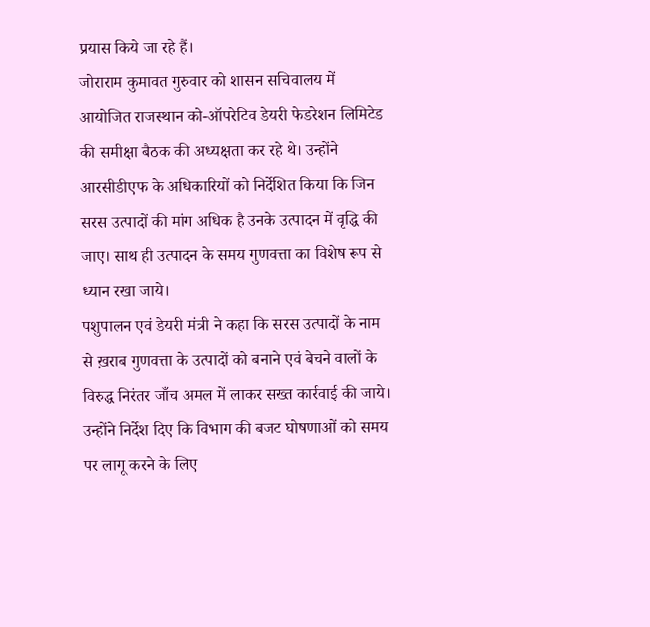प्रयास किये जा रहे हैं।
जोराराम कुमावत गुरुवार को शासन सचिवालय में आयोजित राजस्थान को-ऑपरेटिव डेयरी फेडरेशन लिमिटेड की समीक्षा बैठक की अध्यक्षता कर रहे थे। उन्होंने आरसीडीएफ के अधिकारियों को निर्देशित किया कि जिन सरस उत्पादों की मांग अधिक है उनके उत्पादन में वृद्धि की जाए। साथ ही उत्पादन के समय गुणवत्ता का विशेष रूप से ध्यान रखा जाये।
पशुपालन एवं डेयरी मंत्री ने कहा कि सरस उत्पादों के नाम से ख़राब गुणवत्ता के उत्पादों को बनाने एवं बेचने वालों के विरुद्ध निरंतर जाँच अमल में लाकर सख्त कार्रवाई की जाये। उन्होंने निर्देश दिए कि विभाग की बजट घोषणाओं को समय पर लागू करने के लिए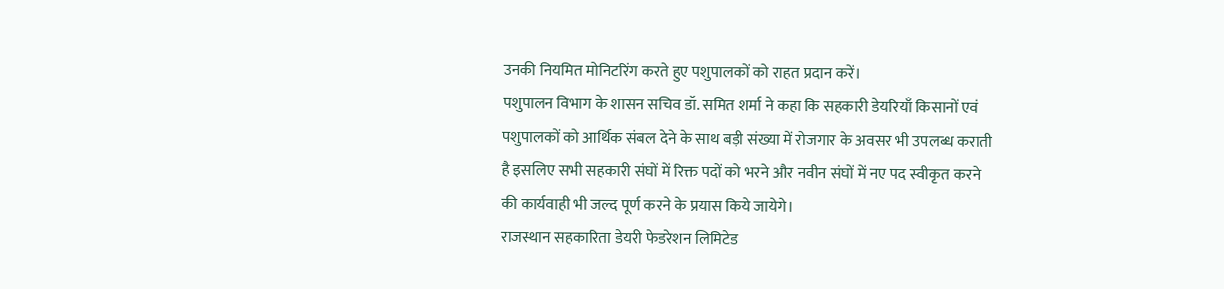उनकी नियमित मोनिटरिंग करते हुए पशुपालकों को राहत प्रदान करें।
पशुपालन विभाग के शासन सचिव डॉ. समित शर्मा ने कहा कि सहकारी डेयरियाँ किसानों एवं पशुपालकों को आर्थिक संबल देने के साथ बड़ी संख्या में रोजगार के अवसर भी उपलब्ध कराती है इसलिए सभी सहकारी संघों में रिक्त पदों को भरने और नवीन संघों में नए पद स्वीकृत करने की कार्यवाही भी जल्द पूर्ण करने के प्रयास किये जायेगे।
राजस्थान सहकारिता डेयरी फेडरेशन लिमिटेड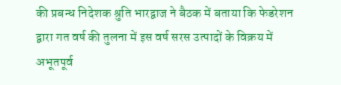की प्रबन्ध निदेशक श्रुति भारद्वाज ने बैठक में बताया कि फेडरेशन द्वारा गत वर्ष की तुलना में इस वर्ष सरस उत्पादों के विक्रय में अभूतपूर्व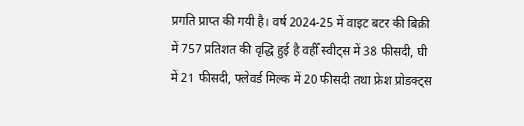प्रगति प्राप्त की गयी है। वर्ष 2024-25 में वाइट बटर की बिक्री में 757 प्रतिशत की वृद्धि हुई है वहीँ स्वीट्स में 38 फीसदी, घी में 21 फीसदी, फ्लेवर्ड मिल्क में 20 फीसदी तथा फ्रेश प्रोडक्ट्स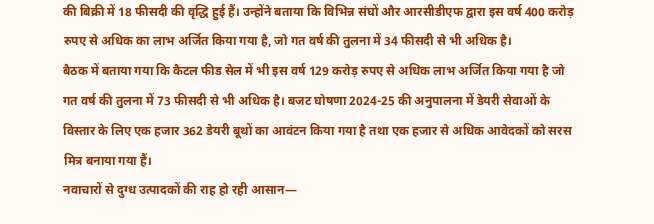की बिक्री में 18 फीसदी की वृद्धि हुई हैं। उन्होंने बताया कि विभिन्न संघों और आरसीडीएफ द्वारा इस वर्ष 400 करोड़ रुपए से अधिक का लाभ अर्जित किया गया है, जो गत वर्ष की तुलना में 34 फीसदी से भी अधिक है।
बैठक में बताया गया कि कैटल फीड सेल में भी इस वर्ष 129 करोड़ रुपए से अधिक लाभ अर्जित किया गया है जो गत वर्ष की तुलना में 73 फीसदी से भी अधिक है। बजट घोषणा 2024-25 की अनुपालना में डेयरी सेवाओं के विस्तार के लिए एक हजार 362 डेयरी बूथों का आवंटन किया गया है तथा एक हजार से अधिक आवेदकों को सरस मित्र बनाया गया हैं।
नवाचारों से दुग्ध उत्पादकों की राह हो रही आसान—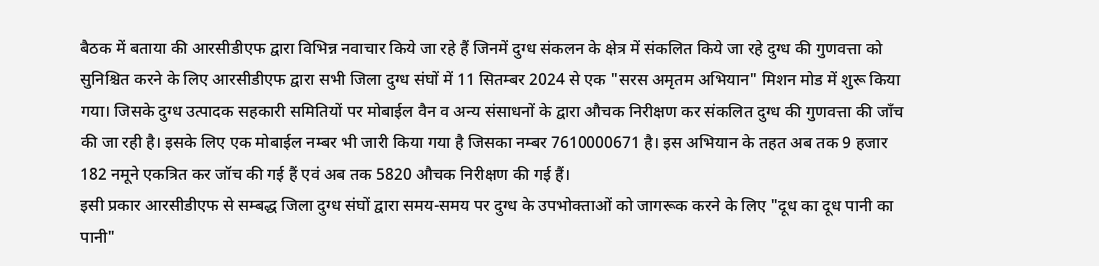बैठक में बताया की आरसीडीएफ द्वारा विभिन्न नवाचार किये जा रहे हैं जिनमें दुग्ध संकलन के क्षेत्र में संकलित किये जा रहे दुग्ध की गुणवत्ता को सुनिश्चित करने के लिए आरसीडीएफ द्वारा सभी जिला दुग्ध संघों में 11 सितम्बर 2024 से एक "सरस अमृतम अभियान" मिशन मोड में शुरू किया गया। जिसके दुग्ध उत्पादक सहकारी समितियों पर मोबाईल वैन व अन्य संसाधनों के द्वारा औचक निरीक्षण कर संकलित दुग्ध की गुणवत्ता की जाँच की जा रही है। इसके लिए एक मोबाईल नम्बर भी जारी किया गया है जिसका नम्बर 7610000671 है। इस अभियान के तहत अब तक 9 हजार 182 नमूने एकत्रित कर जॉच की गई हैं एवं अब तक 5820 औचक निरीक्षण की गई हैं।
इसी प्रकार आरसीडीएफ से सम्बद्ध जिला दुग्ध संघों द्वारा समय-समय पर दुग्ध के उपभोक्ताओं को जागरूक करने के लिए "दूध का दूध पानी का पानी"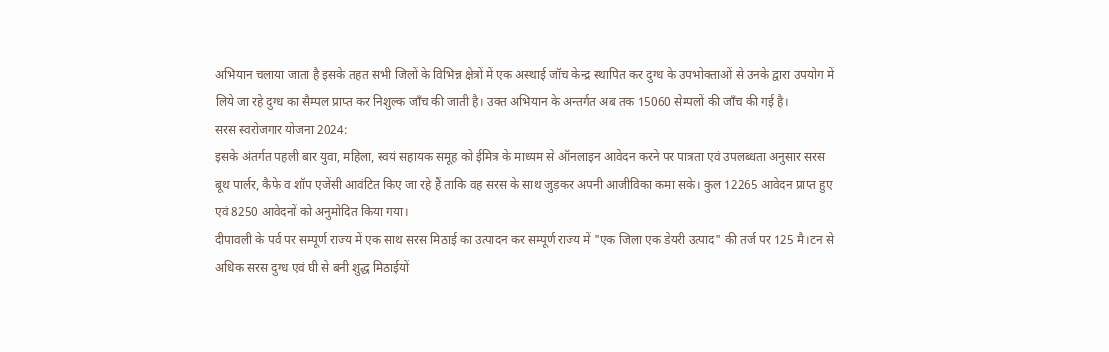अभियान चलाया जाता है इसके तहत सभी जिलों के विभिन्न क्षेत्रों में एक अस्थाई जॉच केन्द्र स्थापित कर दुग्ध के उपभोक्ताओं से उनके द्वारा उपयोग में लिये जा रहे दुग्ध का सैम्पल प्राप्त कर निशुल्क जाँच की जाती है। उक्त अभियान के अन्तर्गत अब तक 15060 सेम्पलों की जाँच की गई है।
सरस स्वरोजगार योजना 2024:
इसके अंतर्गत पहली बार युवा, महिला, स्वयं सहायक समूह को ईमित्र के माध्यम से ऑनलाइन आवेदन करने पर पात्रता एवं उपलब्धता अनुसार सरस बूथ पार्लर, कैफे व शॉप एजेंसी आवंटित किए जा रहे हैं ताकि वह सरस के साथ जुड़कर अपनी आजीविका कमा सके। कुल 12265 आवेदन प्राप्त हुए एवं 8250 आवेदनों को अनुमोदित किया गया।
दीपावली के पर्व पर सम्पूर्ण राज्य में एक साथ सरस मिठाई का उत्पादन कर सम्पूर्ण राज्य में "एक जिला एक डेयरी उत्पाद" की तर्ज पर 125 मै।टन से अधिक सरस दुग्ध एवं घी से बनी शुद्ध मिठाईयों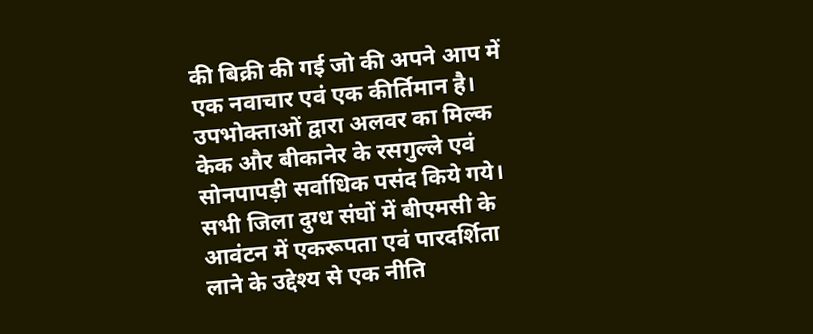की बिक्री की गई जो की अपने आप में एक नवाचार एवं एक कीर्तिमान है। उपभोक्ताओं द्वारा अलवर का मिल्क केक और बीकानेर के रसगुल्ले एवं सोनपापड़ी सर्वाधिक पसंद किये गये। सभी जिला दुग्ध संघों में बीएमसी के आवंटन में एकरूपता एवं पारदर्शिता लाने के उद्देश्य से एक नीति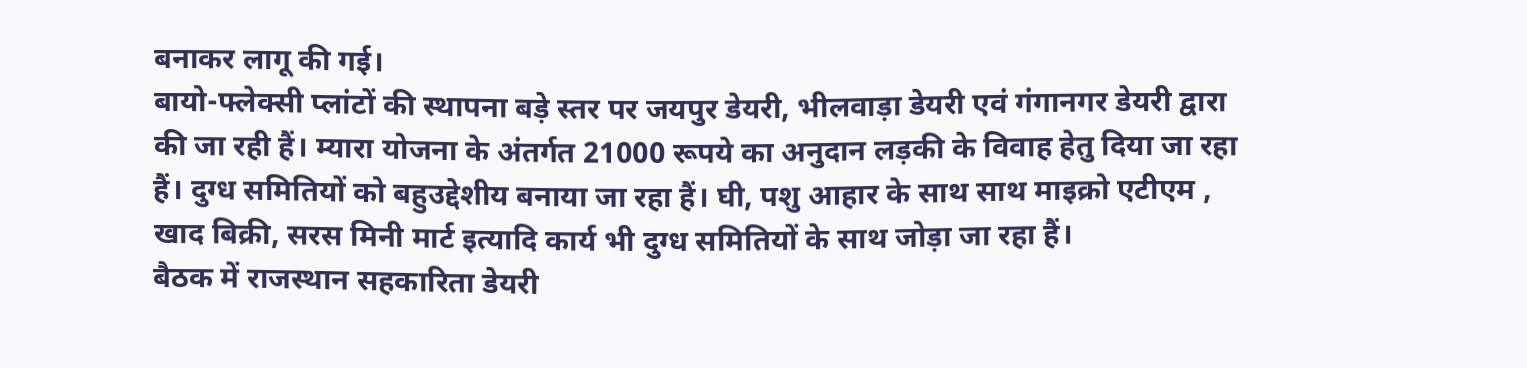बनाकर लागू की गई।
बायो-फ्लेक्सी प्लांटों की स्थापना बड़े स्तर पर जयपुर डेयरी, भीलवाड़ा डेयरी एवं गंगानगर डेयरी द्वारा की जा रही हैं। म्यारा योजना के अंतर्गत 21000 रूपये का अनुदान लड़की के विवाह हेतु दिया जा रहा हैं। दुग्ध समितियों को बहुउद्देशीय बनाया जा रहा हैं। घी, पशु आहार के साथ साथ माइक्रो एटीएम , खाद बिक्री, सरस मिनी मार्ट इत्यादि कार्य भी दुग्ध समितियों के साथ जोड़ा जा रहा हैं।
बैठक में राजस्थान सहकारिता डेयरी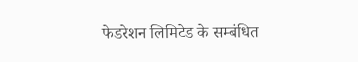फेडरेशन लिमिटेड के सम्बंधित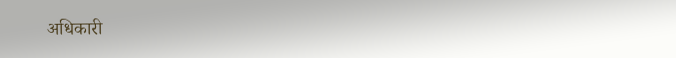अधिकारी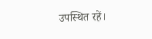उपस्थित रहें।